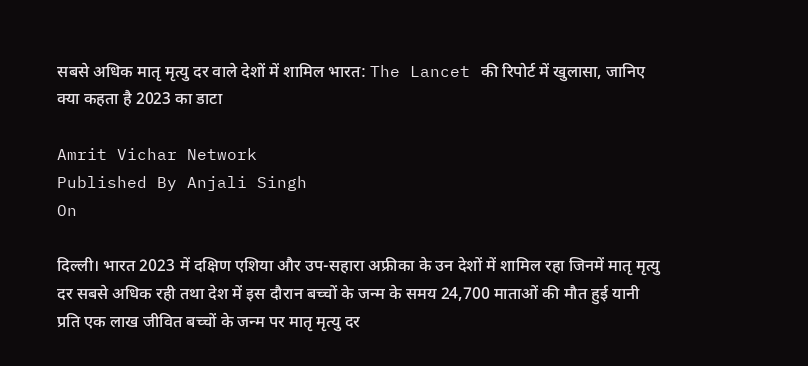सबसे अधिक मातृ मृत्यु दर वाले देशों में शामिल भारत: The Lancet की रिपोर्ट में खुलासा, जानिए क्या कहता है 2023 का डाटा

Amrit Vichar Network
Published By Anjali Singh
On

दिल्ली। भारत 2023 में दक्षिण एशिया और उप-सहारा अफ्रीका के उन देशों में शामिल रहा जिनमें मातृ मृत्यु दर सबसे अधिक रही तथा देश में इस दौरान बच्चों के जन्म के समय 24,700 माताओं की मौत हुई यानी प्रति एक लाख जीवित बच्चों के जन्म पर मातृ मृत्यु दर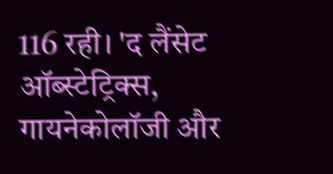116 रही। 'द लैंसेट ऑब्स्टेट्रिक्स, गायनेकोलॉजी और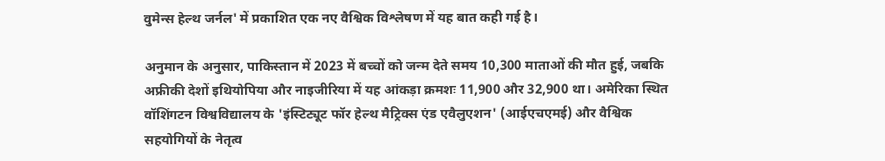वुमेन्स हेल्थ जर्नल' में प्रकाशित एक नए वैश्विक विश्लेषण में यह बात कही गई है।

अनुमान के अनुसार, पाकिस्तान में 2023 में बच्चों को जन्म देते समय 10,300 माताओं की मौत हुई, जबकि अफ्रीकी देशों इथियोपिया और नाइजीरिया में यह आंकड़ा क्रमशः 11,900 और 32,900 था। अमेरिका स्थित वॉशिंगटन विश्वविद्यालय के 'इंस्टिट्यूट फॉर हेल्थ मैट्रिक्स एंड एवैलुएशन' (आईएचएमई) और वैश्विक सहयोगियों के नेतृत्व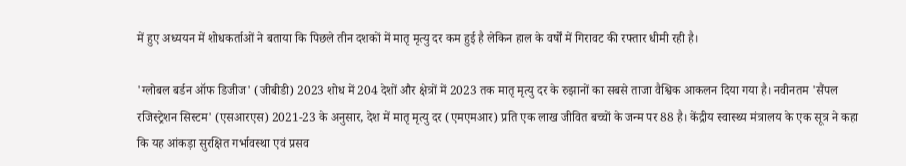में हुए अध्ययन में शोधकर्ताओं ने बताया कि पिछले तीन दशकों में मातृ मृत्यु दर कम हुई है लेकिन हाल के वर्षों में गिरावट की रफ्तार धीमी रही है।

'ग्लोबल बर्डन ऑफ डिजीज' (जीबीडी) 2023 शोध में 204 देशों और क्षेत्रों में 2023 तक मातृ मृत्यु दर के रुझानों का सबसे ताजा वैश्विक आकलन दिया गया है। नवीनतम 'सैंपल रजिस्ट्रेशन सिस्टम' (एसआरएस) 2021-23 के अनुसार, देश में मातृ मृत्यु दर (एमएमआर) प्रति एक लाख जीवित बच्चों के जन्म पर 88 है। केंद्रीय स्वास्थ्य मंत्रालय के एक सूत्र ने कहा कि यह आंकड़ा सुरक्षित गर्भावस्था एवं प्रसव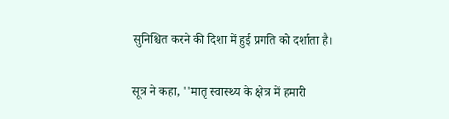सुनिश्चित करने की दिशा में हुई प्रगति को दर्शाता है।

सूत्र ने कहा, ''मातृ स्वास्थ्य के क्षेत्र में हमारी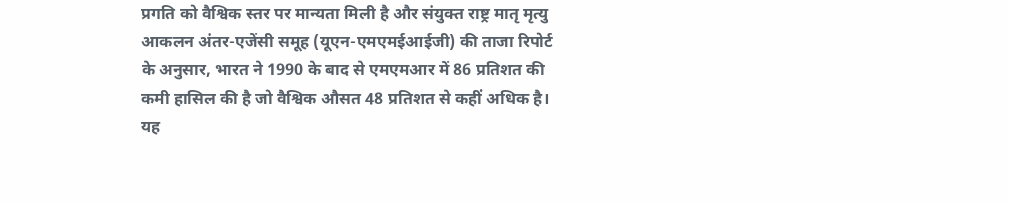प्रगति को वैश्विक स्तर पर मान्यता मिली है और संयुक्त राष्ट्र मातृ मृत्यु आकलन अंतर-एजेंसी समूह (यूएन-एमएमईआईजी) की ताजा रिपोर्ट के अनुसार, भारत ने 1990 के बाद से एमएमआर में 86 प्रतिशत की कमी हासिल की है जो वैश्विक औसत 48 प्रतिशत से कहीं अधिक है। यह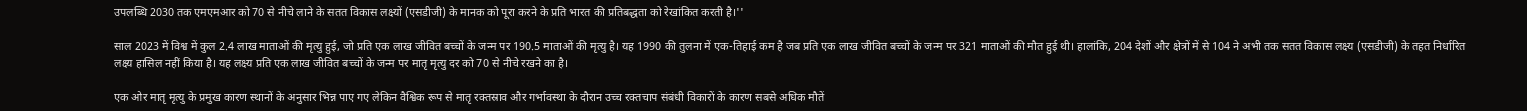उपलब्धि 2030 तक एमएमआर को 70 से नीचे लाने के सतत विकास लक्ष्यों (एसडीजी) के मानक को पूरा करने के प्रति भारत की प्रतिबद्धता को रेखांकित करती है।''

साल 2023 में विश्व में कुल 2.4 लाख माताओं की मृत्यु हुई, जो प्रति एक लाख जीवित बच्चों के जन्म पर 190.5 माताओं की मृत्यु है। यह 1990 की तुलना में एक-तिहाई कम है जब प्रति एक लाख जीवित बच्चों के जन्म पर 321 माताओं की मौत हुई थी। हालांकि, 204 देशों और क्षेत्रों में से 104 ने अभी तक सतत विकास लक्ष्य (एसडीजी) के तहत निर्धारित लक्ष्य हासिल नहीं किया है। यह लक्ष्य प्रति एक लाख जीवित बच्चों के जन्म पर मातृ मृत्यु दर को 70 से नीचे रखने का है।

एक ओर मातृ मृत्यु के प्रमुख कारण स्थानों के अनुसार भिन्न पाए गए लेकिन वैश्विक रूप से मातृ रक्तस्राव और गर्भावस्था के दौरान उच्च रक्तचाप संबंधी विकारों के कारण सबसे अधिक मौतें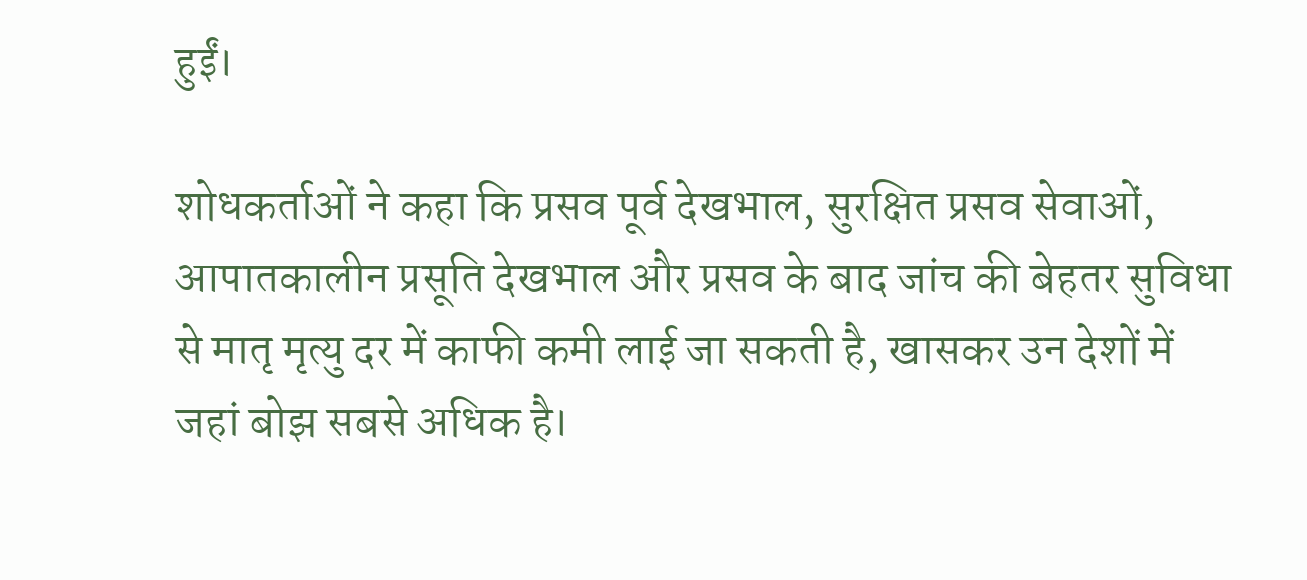हुईं।

शोधकर्ताओं ने कहा कि प्रसव पूर्व देखभाल, सुरक्षित प्रसव सेवाओं, आपातकालीन प्रसूति देखभाल और प्रसव के बाद जांच की बेहतर सुविधा से मातृ मृत्यु दर में काफी कमी लाई जा सकती है, खासकर उन देशों में जहां बोझ सबसे अधिक है।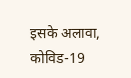इसके अलावा, कोविड-19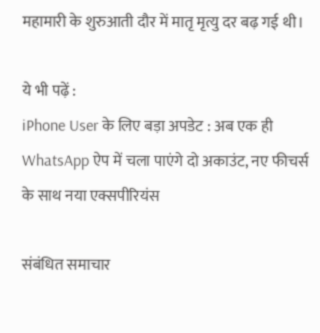महामारी के शुरुआती दौर में मातृ मृत्यु दर बढ़ गई थी।

ये भी पढ़ें :
iPhone User के लिए बड़ा अपडेट : अब एक ही WhatsApp ऐप में चला पाएंगे दो अकाउंट, नए फीचर्स के साथ नया एक्सपीरियंस

संबंधित समाचार